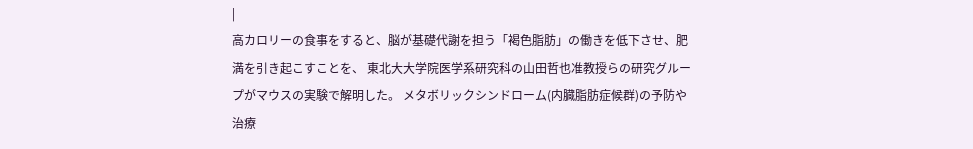|
高カロリーの食事をすると、脳が基礎代謝を担う「褐色脂肪」の働きを低下させ、肥満を引き起こすことを、 東北大大学院医学系研究科の山田哲也准教授らの研究グループがマウスの実験で解明した。 メタボリックシンドローム(内臓脂肪症候群)の予防や治療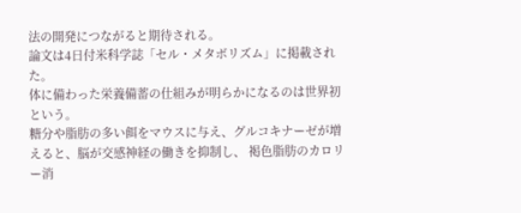法の開発につながると期待される。
論文は4日付米科学誌「セル・メタボリズム」に掲載された。
体に備わった栄養備蓄の仕組みが明らかになるのは世界初という。
糖分や脂肪の多い餌をマウスに与え、グルコキナーゼが増えると、脳が交感神経の働きを抑制し、 褐色脂肪のカロリー消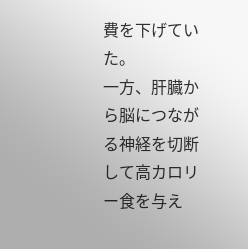費を下げていた。
一方、肝臓から脳につながる神経を切断して高カロリー食を与え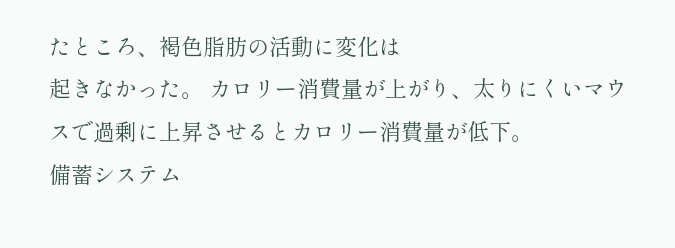たところ、褐色脂肪の活動に変化は
起きなかった。 カロリー消費量が上がり、太りにくいマウスで過剰に上昇させるとカロリー消費量が低下。
備蓄システム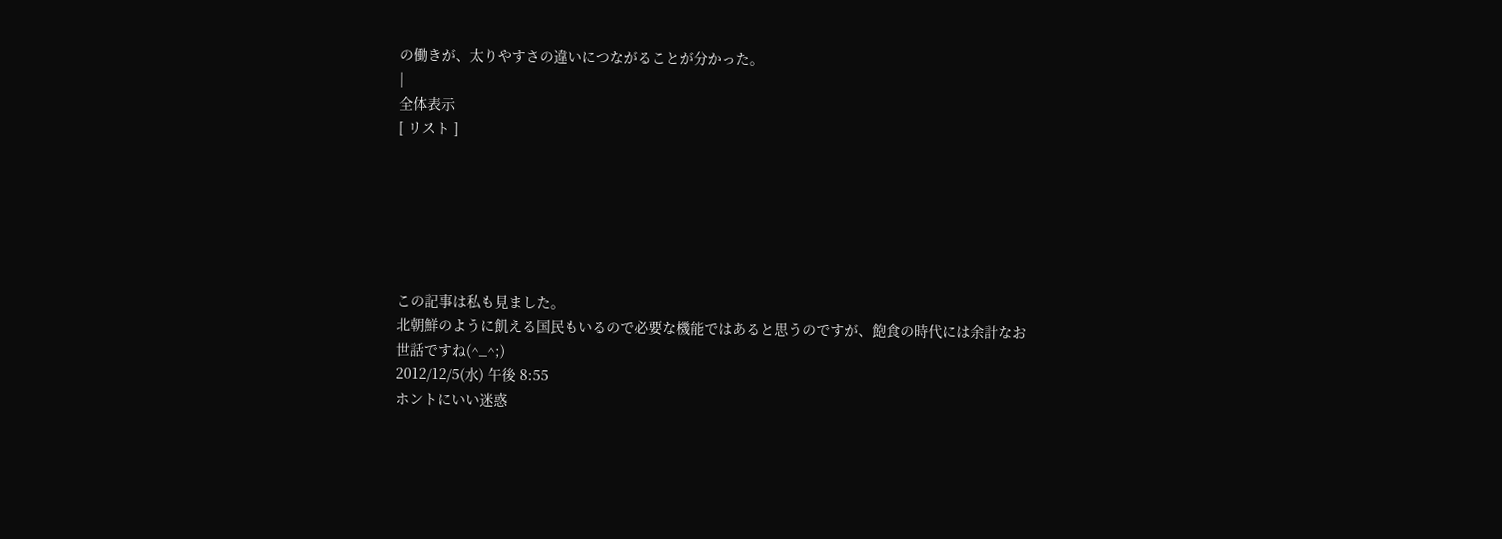の働きが、太りやすさの違いにつながることが分かった。
|
全体表示
[ リスト ]






この記事は私も見ました。
北朝鮮のように飢える国民もいるので必要な機能ではあると思うのですが、飽食の時代には余計なお世話ですね(^_^;)
2012/12/5(水) 午後 8:55
ホントにいい迷惑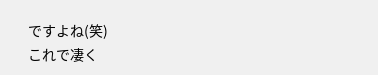ですよね(笑)
これで凄く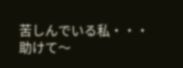苦しんでいる私・・・
助けて〜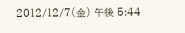2012/12/7(金) 午後 5:44